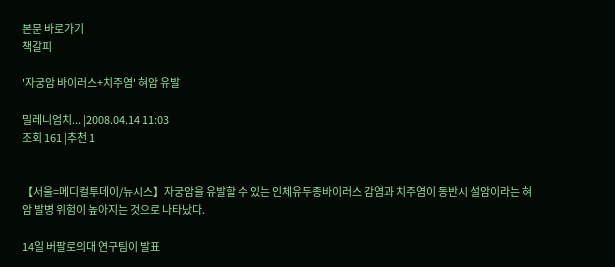본문 바로가기
책갈피

'자궁암 바이러스+치주염' 혀암 유발

밀레니엄치... |2008.04.14 11:03
조회 161 |추천 1


【서울=메디컬투데이/뉴시스】자궁암을 유발할 수 있는 인체유두종바이러스 감염과 치주염이 동반시 설암이라는 혀암 발병 위험이 높아지는 것으로 나타났다.

14일 버팔로의대 연구팀이 발표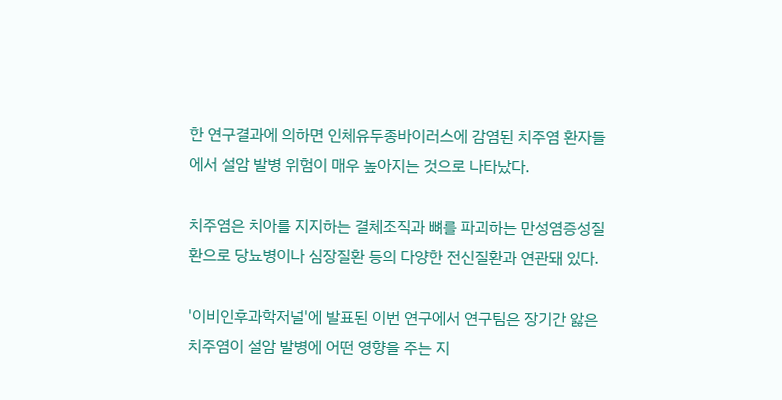한 연구결과에 의하면 인체유두종바이러스에 감염된 치주염 환자들에서 설암 발병 위험이 매우 높아지는 것으로 나타났다.

치주염은 치아를 지지하는 결체조직과 뼈를 파괴하는 만성염증성질환으로 당뇨병이나 심장질환 등의 다양한 전신질환과 연관돼 있다.

'이비인후과학저널'에 발표된 이번 연구에서 연구팀은 장기간 앓은 치주염이 설암 발병에 어떤 영향을 주는 지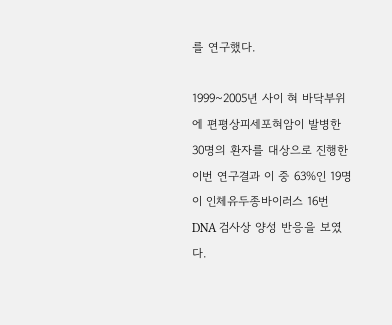를 연구했다.

1999~2005년 사이 혀 바닥부위에 편평상피세포혀암이 발병한 30명의 환자를 대상으로 진행한 이번 연구결과 이 중 63%인 19명이 인체유두종바이러스 16번 DNA 검사상 양성 반응을 보였다.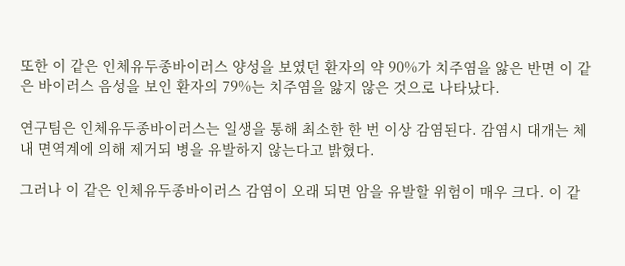또한 이 같은 인체유두종바이러스 양성을 보였던 환자의 약 90%가 치주염을 앓은 반면 이 같은 바이러스 음성을 보인 환자의 79%는 치주염을 앓지 않은 것으로 나타났다.

연구팀은 인체유두종바이러스는 일생을 통해 최소한 한 번 이상 감염된다. 감염시 대개는 체내 면역계에 의해 제거되 병을 유발하지 않는다고 밝혔다.

그러나 이 같은 인체유두종바이러스 감염이 오래 되면 암을 유발할 위험이 매우 크다. 이 같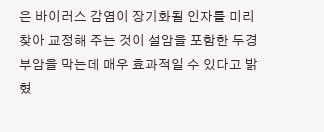은 바이러스 감염이 장기화될 인자를 미리 찾아 교정해 주는 것이 설암을 포함한 두경부암을 막는데 매우 효과적일 수 있다고 밝혔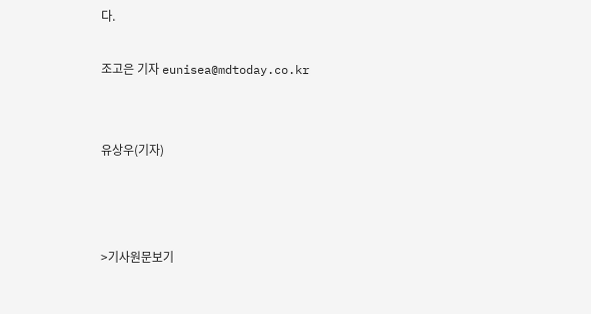다.

조고은 기자 eunisea@mdtoday.co.kr


유상우(기자)



>기사원문보기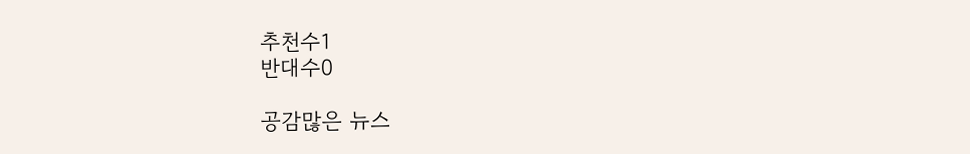추천수1
반대수0

공감많은 뉴스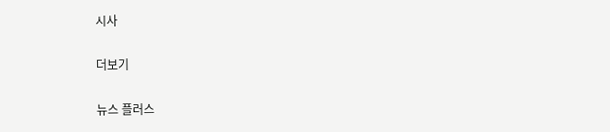시사

더보기

뉴스 플러스